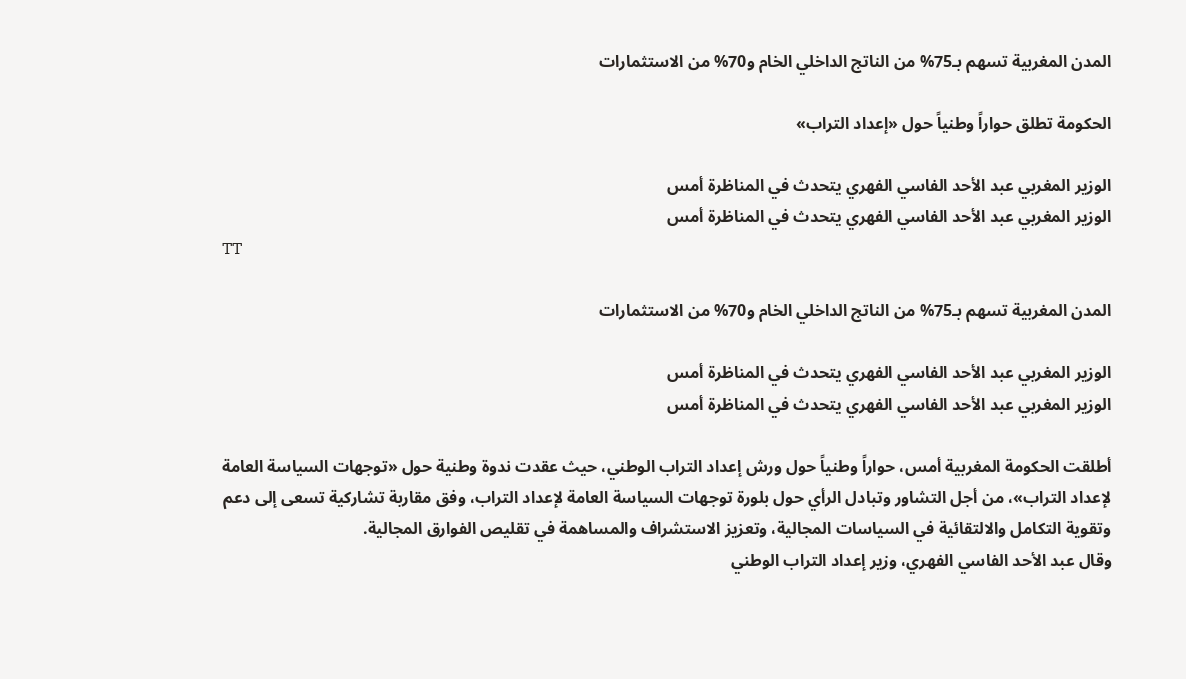المدن المغربية تسهم بـ75% من الناتج الداخلي الخام و70% من الاستثمارات

الحكومة تطلق حواراً وطنياً حول «إعداد التراب»

الوزير المغربي عبد الأحد الفاسي الفهري يتحدث في المناظرة أمس
الوزير المغربي عبد الأحد الفاسي الفهري يتحدث في المناظرة أمس
TT

المدن المغربية تسهم بـ75% من الناتج الداخلي الخام و70% من الاستثمارات

الوزير المغربي عبد الأحد الفاسي الفهري يتحدث في المناظرة أمس
الوزير المغربي عبد الأحد الفاسي الفهري يتحدث في المناظرة أمس

أطلقت الحكومة المغربية أمس، حواراً وطنياً حول ورش إعداد التراب الوطني، حيث عقدت ندوة وطنية حول «توجهات السياسة العامة لإعداد التراب»، من أجل التشاور وتبادل الرأي حول بلورة توجهات السياسة العامة لإعداد التراب، وفق مقاربة تشاركية تسعى إلى دعم وتقوية التكامل والالتقائية في السياسات المجالية، وتعزيز الاستشراف والمساهمة في تقليص الفوارق المجالية.
وقال عبد الأحد الفاسي الفهري، وزير إعداد التراب الوطني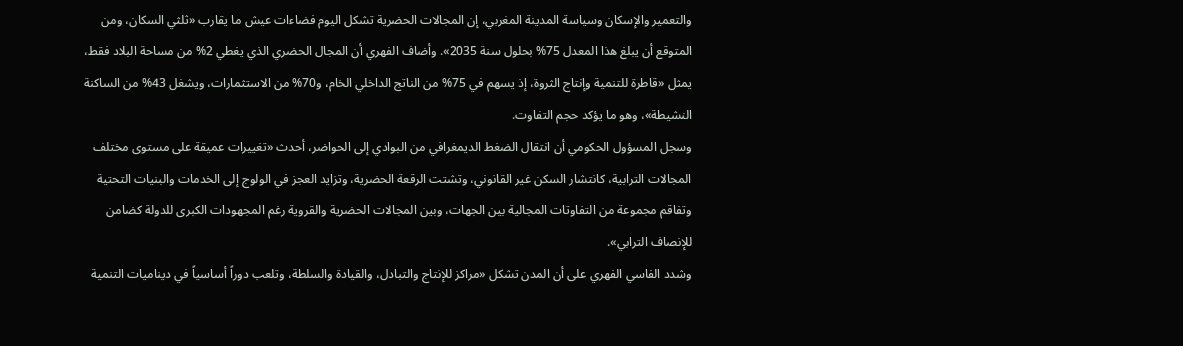والتعمير والإسكان وسياسة المدينة المغربي، إن المجالات الحضرية تشكل اليوم فضاءات عيش ما يقارب «ثلثي السكان، ومن المتوقع أن يبلغ هذا المعدل 75% بحلول سنة 2035». وأضاف الفهري أن المجال الحضري الذي يغطي 2% من مساحة البلاد فقط، يمثل «قاطرة للتنمية وإنتاج الثروة، إذ يسهم في 75% من الناتج الداخلي الخام، و70% من الاستثمارات، ويشغل 43% من الساكنة النشيطة»، وهو ما يؤكد حجم التفاوت.
وسجل المسؤول الحكومي أن انتقال الضغط الديمغرافي من البوادي إلى الحواضر، أحدث «تغييرات عميقة على مستوى مختلف المجالات الترابية، كانتشار السكن غير القانوني، وتشتت الرقعة الحضرية، وتزايد العجز في الولوج إلى الخدمات والبنيات التحتية وتفاقم مجموعة من التفاوتات المجالية بين الجهات، وبين المجالات الحضرية والقروية رغم المجهودات الكبرى للدولة كضامن للإنصاف الترابي».
وشدد الفاسي الفهري على أن المدن تشكل «مراكز للإنتاج والتبادل، والقيادة والسلطة، وتلعب دوراً أساسياً في ديناميات التنمية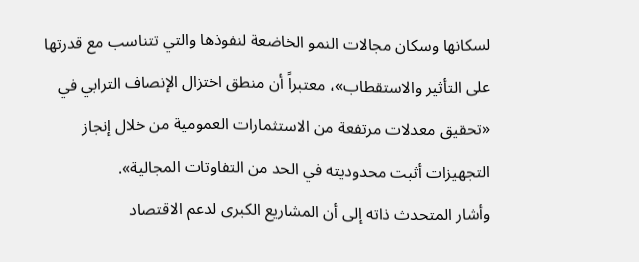لسكانها وسكان مجالات النمو الخاضعة لنفوذها والتي تتناسب مع قدرتها على التأثير والاستقطاب»، معتبراً أن منطق اختزال الإنصاف الترابي في «تحقيق معدلات مرتفعة من الاستثمارات العمومية من خلال إنجاز التجهيزات أثبت محدوديته في الحد من التفاوتات المجالية».
وأشار المتحدث ذاته إلى أن المشاريع الكبرى لدعم الاقتصاد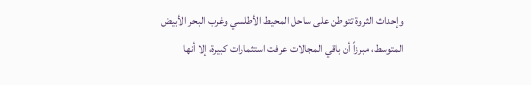وإحداث الثروة تتوطن على ساحل المحيط الأطلسي وغرب البحر الأبيض المتوسط، مبرزاً أن باقي المجالات عرفت استثمارات كبيرة، إلا أنها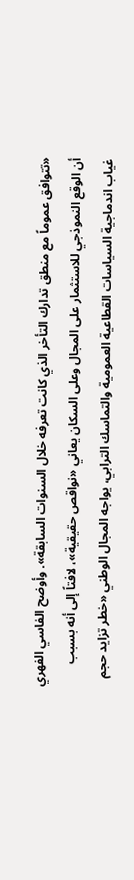«تتوافق عموماً مع منطق تدارك التأخر الذي كانت تعرفه خلال السنوات السابقة». وأوضح الفاسي الفهري أن الوقع النموذجي للاستثمار على المجال وعلى السكان يعاني «نواقص حقيقية»، لافتاً إلى أنه بسبب غياب اندماجية السياسات القطاعية العمومية والتماسك الترابي، يواجه المجال الوطني «خطر تزايد حجم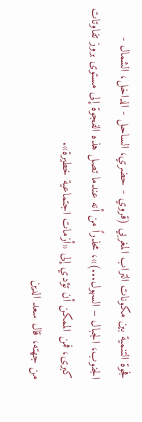فجوة التنمية بين مكونات التراب المغربي (قروي - حضري، الساحل - الداخل، الشمال - الجنوب، الجبال – السهول...)»، محذراً من أنه عندما تصل هذه الفجوة إلى مستوى بروز تفاوتات كبرى، فمن الممكن أن تؤدي إلى «أزمات اجتماعية خطيرة».
من جهته، قال سعد الدين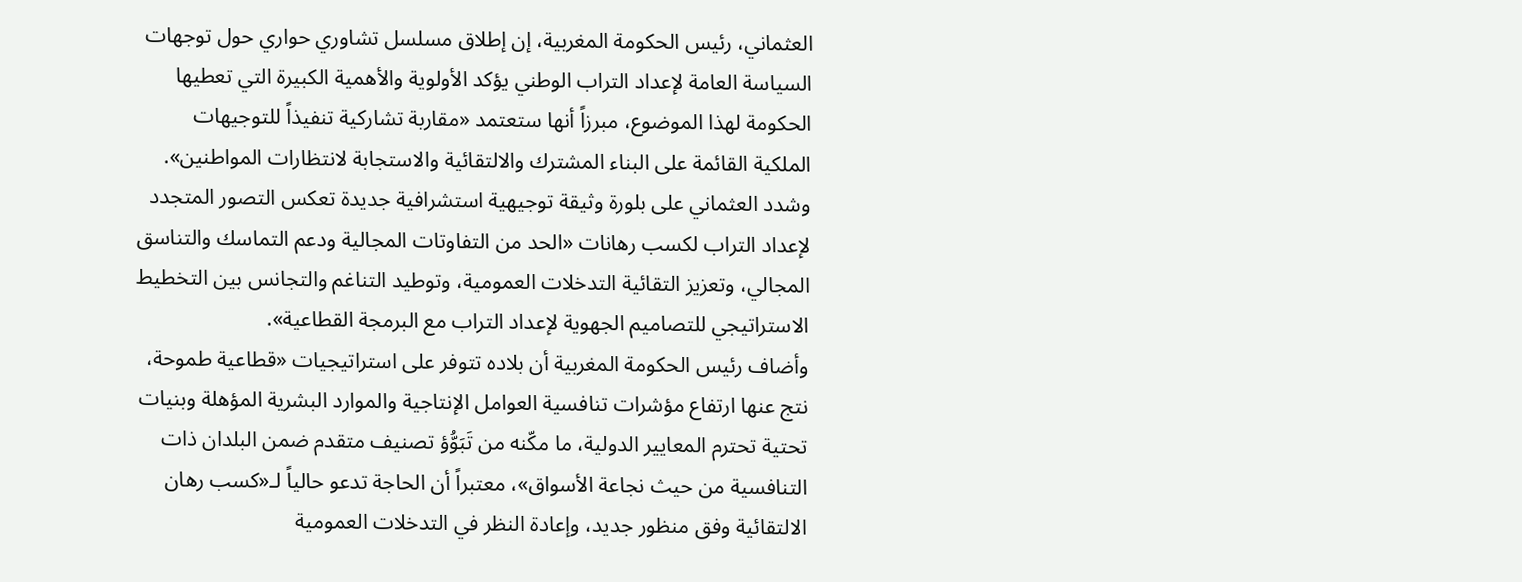العثماني، رئيس الحكومة المغربية، إن إطلاق مسلسل تشاوري حواري حول توجهات السياسة العامة لإعداد التراب الوطني يؤكد الأولوية والأهمية الكبيرة التي تعطيها الحكومة لهذا الموضوع، مبرزاً أنها ستعتمد «مقاربة تشاركية تنفيذاً للتوجيهات الملكية القائمة على البناء المشترك والالتقائية والاستجابة لانتظارات المواطنين».
وشدد العثماني على بلورة وثيقة توجيهية استشرافية جديدة تعكس التصور المتجدد لإعداد التراب لكسب رهانات «الحد من التفاوتات المجالية ودعم التماسك والتناسق المجالي، وتعزيز التقائية التدخلات العمومية، وتوطيد التناغم والتجانس بين التخطيط الاستراتيجي للتصاميم الجهوية لإعداد التراب مع البرمجة القطاعية».
وأضاف رئيس الحكومة المغربية أن بلاده تتوفر على استراتيجيات «قطاعية طموحة، نتج عنها ارتفاع مؤشرات تنافسية العوامل الإنتاجية والموارد البشرية المؤهلة وبنيات تحتية تحترم المعايير الدولية، ما مكّنه من تَبَوُّؤ تصنيف متقدم ضمن البلدان ذات التنافسية من حيث نجاعة الأسواق»، معتبراً أن الحاجة تدعو حالياً لـ«كسب رهان الالتقائية وفق منظور جديد، وإعادة النظر في التدخلات العمومية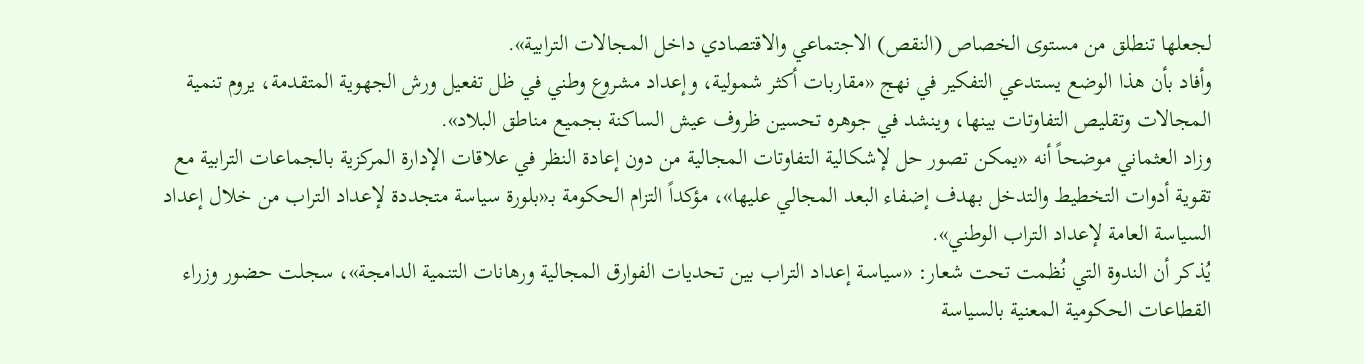لجعلها تنطلق من مستوى الخصاص (النقص) الاجتماعي والاقتصادي داخل المجالات الترابية».
وأفاد بأن هذا الوضع يستدعي التفكير في نهج «مقاربات أكثر شمولية، وإعداد مشروع وطني في ظل تفعيل ورش الجهوية المتقدمة، يروم تنمية المجالات وتقليص التفاوتات بينها، وينشد في جوهره تحسين ظروف عيش الساكنة بجميع مناطق البلاد».
وزاد العثماني موضحاً أنه «يمكن تصور حل لإشكالية التفاوتات المجالية من دون إعادة النظر في علاقات الإدارة المركزية بالجماعات الترابية مع تقوية أدوات التخطيط والتدخل بهدف إضفاء البعد المجالي عليها»، مؤكداً التزام الحكومة بـ«بلورة سياسة متجددة لإعداد التراب من خلال إعداد السياسة العامة لإعداد التراب الوطني».
يُذكر أن الندوة التي نُظمت تحت شعار: «سياسة إعداد التراب بين تحديات الفوارق المجالية ورهانات التنمية الدامجة»، سجلت حضور وزراء القطاعات الحكومية المعنية بالسياسة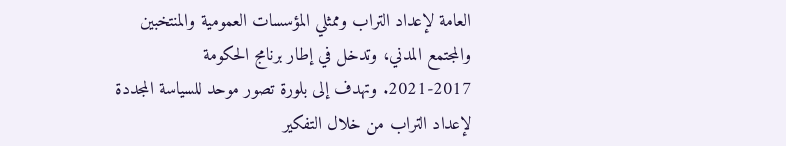العامة لإعداد التراب وممثلي المؤسسات العمومية والمنتخبين والمجتمع المدني، وتدخل في إطار برنامج الحكومة 2017-2021. وتهدف إلى بلورة تصور موحد للسياسة المجددة لإعداد التراب من خلال التفكير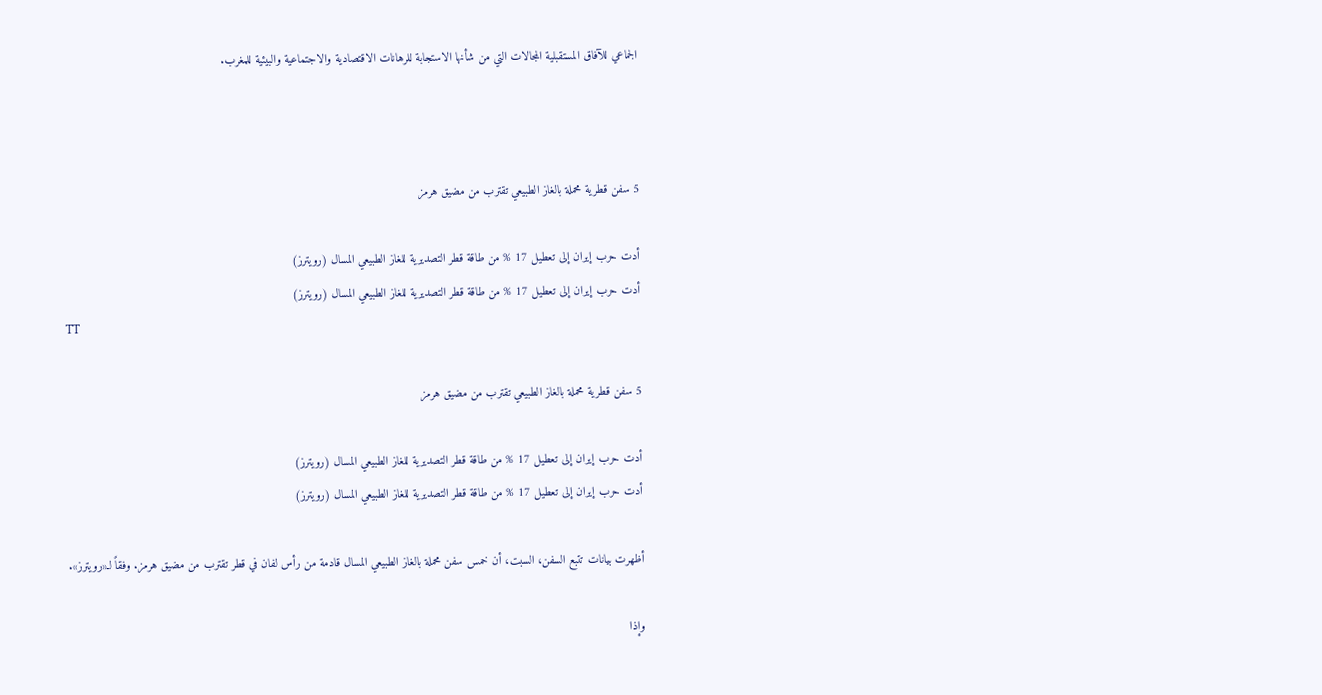الجماعي للآفاق المستقبلية المجالات التي من شأنها الاستجابة للرهانات الاقتصادية والاجتماعية والبيئية للمغرب.



5 سفن قطرية محملة بالغاز الطبيعي تقترب من مضيق هرمز

أدت حرب إيران إلى تعطيل 17 % من طاقة قطر التصديرية للغاز الطبيعي المسال (رويترز)
أدت حرب إيران إلى تعطيل 17 % من طاقة قطر التصديرية للغاز الطبيعي المسال (رويترز)
TT

5 سفن قطرية محملة بالغاز الطبيعي تقترب من مضيق هرمز

أدت حرب إيران إلى تعطيل 17 % من طاقة قطر التصديرية للغاز الطبيعي المسال (رويترز)
أدت حرب إيران إلى تعطيل 17 % من طاقة قطر التصديرية للغاز الطبيعي المسال (رويترز)

أظهرت بيانات تتبع السفن، السبت، أن خمس سفن محملة بالغاز الطبيعي المسال قادمة من رأس لفان في قطر تقترب من مضيق هرمز. وفقاً لـ«رويترز».

وإذا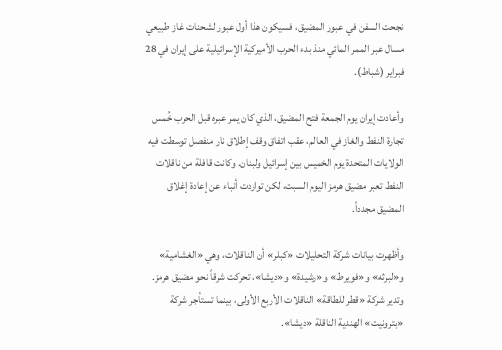نجحت السفن في عبور المضيق، فسيكون هذا أول عبور لشحنات غاز طبيعي مسال عبر الممر المائي منذ بدء الحرب الأميركية الإسرائيلية على إيران في 28 فبراير (شباط).

وأعادت إيران يوم الجمعة فتح المضيق، الذي كان يمر عبره قبل الحرب خُمس تجارة النفط والغاز في العالم، عقب اتفاق وقف إطلاق نار منفصل توسطت فيه الولايات المتحدة يوم الخميس بين إسرائيل ولبنان. وكانت قافلة من ناقلات النفط تعبر مضيق هرمز اليوم السبت، لكن تواردت أنباء عن إعادة إغلاق المضيق مجدداً.

وأظهرت بيانات شركة التحليلات «كبلر» أن الناقلات، وهي «الغشامية» و«لبرثه» و«فويرط» و«رشيدة» و«ديشا»، تحركت شرقاً نحو مضيق هرمز. وتدير شركة «قطر للطاقة» الناقلات الأربع الأولى، بينما تستأجر شركة «بترونيت» الهندية الناقلة «ديشا».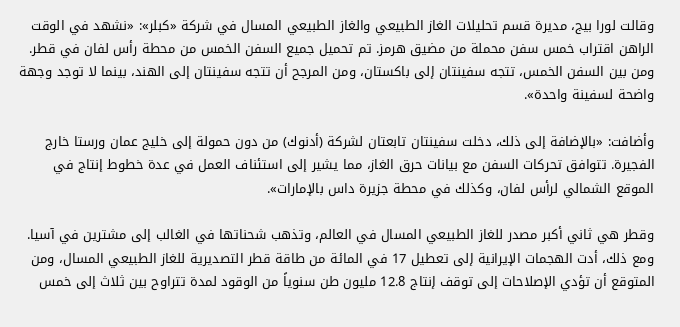وقالت لورا بيج، مديرة قسم تحليلات الغاز الطبيعي والغاز الطبيعي المسال في شركة «كبلر»: «نشهد في الوقت الراهن اقتراب خمس سفن محملة من مضيق هرمز. تم تحميل جميع السفن الخمس من محطة رأس لفان في قطر. ومن بين السفن الخمس، تتجه سفينتان إلى باكستان، ومن المرجح أن تتجه سفينتان إلى الهند، بينما لا توجد وجهة واضحة لسفينة واحدة».

وأضافت: «بالإضافة إلى ذلك، دخلت سفينتان تابعتان لشركة (أدنوك) من دون حمولة إلى خليج عمان ورستا خارج الفجيرة. تتوافق تحركات السفن مع بيانات حرق الغاز، مما يشير إلى استئناف العمل في عدة خطوط إنتاج في الموقع الشمالي لرأس لفان، وكذلك في محطة جزيرة داس بالإمارات».

وقطر هي ثاني أكبر مصدر للغاز الطبيعي المسال في العالم، وتذهب شحناتها في الغالب إلى مشترين في آسيا. ومع ذلك، أدت الهجمات الإيرانية إلى تعطيل 17 في المائة من طاقة قطر التصديرية للغاز الطبيعي المسال، ومن المتوقع أن تؤدي الإصلاحات إلى توقف إنتاج 12.8 مليون طن سنوياً من الوقود لمدة تتراوح بين ثلاث إلى خمس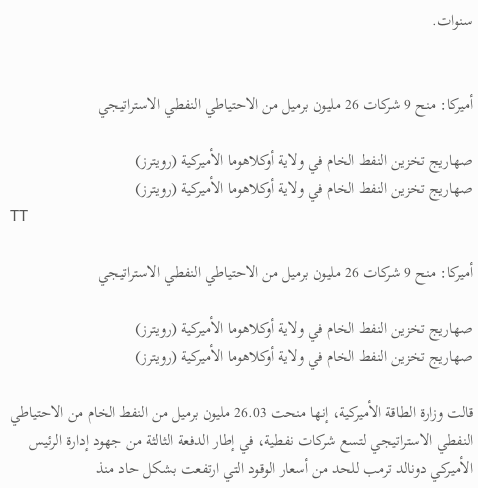سنوات.


أميركا: منح 9 شركات 26 مليون برميل من الاحتياطي النفطي الاستراتيجي

صهاريج تخزين النفط الخام في ولاية أوكلاهوما الأميركية (رويترز)
صهاريج تخزين النفط الخام في ولاية أوكلاهوما الأميركية (رويترز)
TT

أميركا: منح 9 شركات 26 مليون برميل من الاحتياطي النفطي الاستراتيجي

صهاريج تخزين النفط الخام في ولاية أوكلاهوما الأميركية (رويترز)
صهاريج تخزين النفط الخام في ولاية أوكلاهوما الأميركية (رويترز)

قالت وزارة الطاقة الأميركية، إنها منحت 26.03 مليون برميل من النفط الخام من الاحتياطي النفطي الاستراتيجي لتسع شركات نفطية، في إطار الدفعة الثالثة من جهود إدارة الرئيس الأميركي دونالد ترمب للحد من أسعار الوقود التي ارتفعت بشكل حاد منذ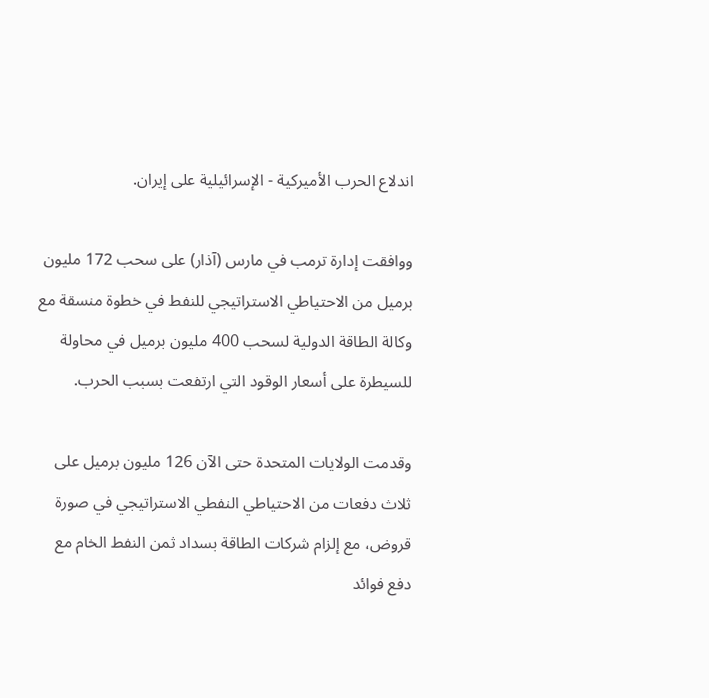اندلاع الحرب الأميركية - الإسرائيلية على إيران.

ووافقت إدارة ترمب في مارس (آذار) على سحب 172 مليون برميل من الاحتياطي الاستراتيجي للنفط في خطوة منسقة مع وكالة الطاقة الدولية لسحب 400 مليون برميل في محاولة للسيطرة على أسعار الوقود التي ارتفعت بسبب الحرب.

وقدمت الولايات المتحدة حتى الآن 126 مليون برميل على ثلاث دفعات من الاحتياطي النفطي الاستراتيجي في صورة قروض، مع إلزام شركات الطاقة بسداد ثمن النفط الخام مع دفع فوائد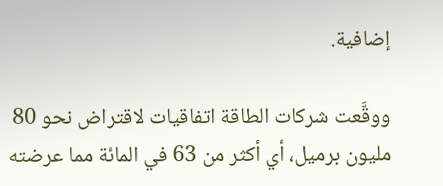إضافية.

ووقَّعت شركات الطاقة اتفاقيات لاقتراض نحو 80 مليون برميل، أي أكثر من 63 في المائة مما عرضته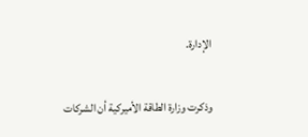الإدارة.

وذكرت وزارة الطاقة الأميركية أن الشركات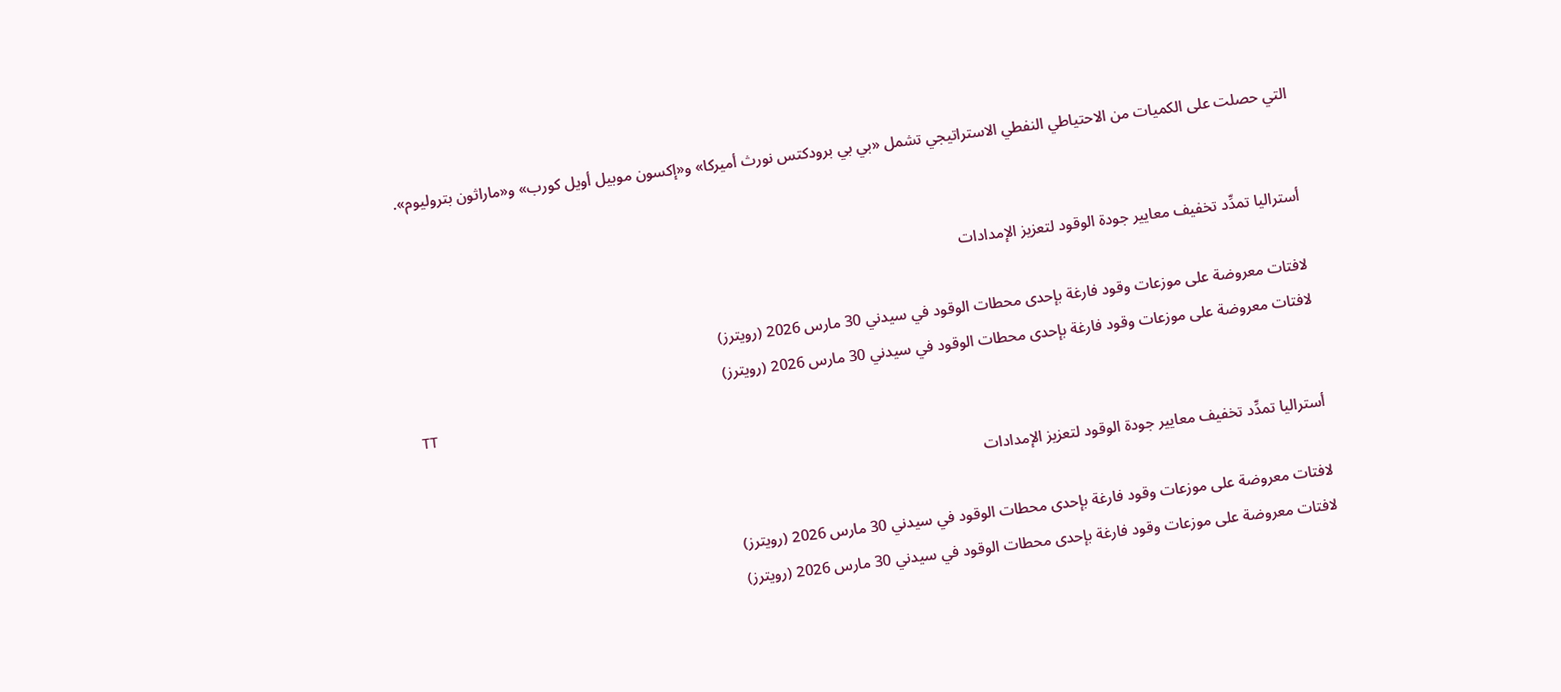التي حصلت على الكميات من الاحتياطي النفطي الاستراتيجي تشمل «بي بي برودكتس نورث أميركا» و«إكسون موبيل أويل كورب» و«ماراثون بتروليوم».


أستراليا تمدِّد تخفيف معايير جودة الوقود لتعزيز الإمدادات

لافتات معروضة على موزعات وقود فارغة بإحدى محطات الوقود في سيدني 30 مارس 2026 (رويترز)
لافتات معروضة على موزعات وقود فارغة بإحدى محطات الوقود في سيدني 30 مارس 2026 (رويترز)
TT

أستراليا تمدِّد تخفيف معايير جودة الوقود لتعزيز الإمدادات

لافتات معروضة على موزعات وقود فارغة بإحدى محطات الوقود في سيدني 30 مارس 2026 (رويترز)
لافتات معروضة على موزعات وقود فارغة بإحدى محطات الوقود في سيدني 30 مارس 2026 (رويترز)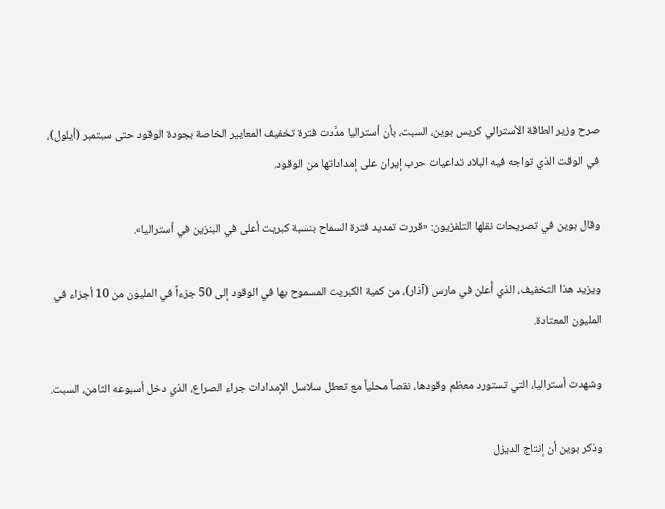صرح وزير الطاقة الأسترالي كريس بوين، السبت، بأن أستراليا مدَّدت فترة تخفيف المعايير الخاصة بجودة الوقود حتى سبتمبر (أيلول)، في الوقت الذي تواجه فيه البلاد تداعيات حرب إيران على إمداداتها من الوقود.

وقال بوين في تصريحات نقلها التلفزيون: «قررت تمديد فترة السماح بنسبة كبريت أعلى في البنزين في أستراليا».

ويزيد هذا التخفيف، الذي أُعلن في مارس (آذار)، من كمية الكبريت المسموح بها في الوقود إلى 50 جزءاً في المليون من 10 أجزاء في المليون المعتادة.

وشهدت أستراليا، التي تستورد معظم وقودها، نقصاً محلياً مع تعطل سلاسل الإمدادات جراء الصراع، الذي دخل أسبوعه الثامن، السبت.

وذكر بوين أن إنتاج الديزل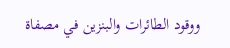ووقود الطائرات والبنزين في مصفاة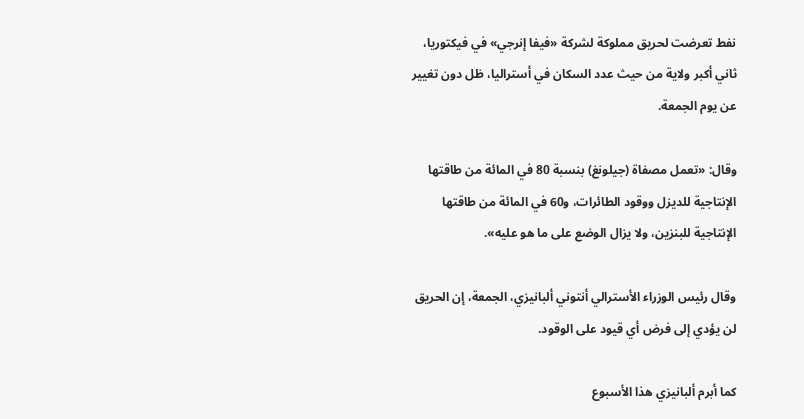نفط تعرضت لحريق مملوكة لشركة «فيفا إنرجي» في فيكتوريا، ثاني أكبر ولاية من حيث عدد السكان في أستراليا، ظل دون تغيير عن يوم الجمعة.

وقال: «تعمل مصفاة (جيلونغ) بنسبة 80 في المائة من طاقتها الإنتاجية للديزل ووقود الطائرات، و60 في المائة من طاقتها الإنتاجية للبنزين، ولا يزال الوضع على ما هو عليه».

وقال رئيس الوزراء الأسترالي أنتوني ألبانيزي، الجمعة، إن الحريق لن يؤدي إلى فرض أي قيود على الوقود.

كما أبرم ألبانيزي هذا الأسبوع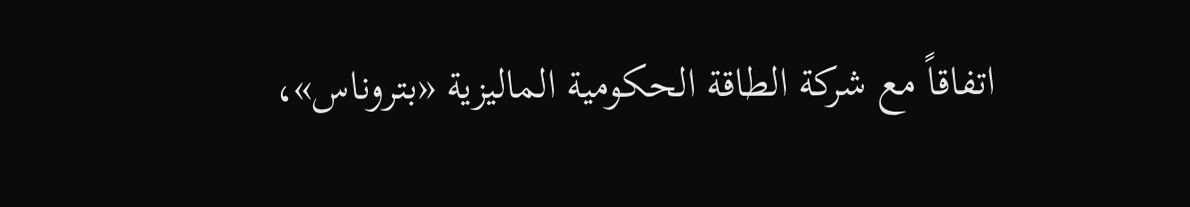اتفاقاً مع شركة الطاقة الحكومية الماليزية «بتروناس»،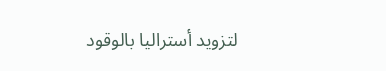لتزويد أستراليا بالوقود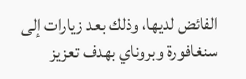الفائض لديها، وذلك بعد زيارات إلى سنغافورة وبروناي بهدف تعزيز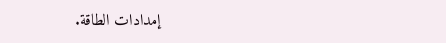إمدادات الطاقة.